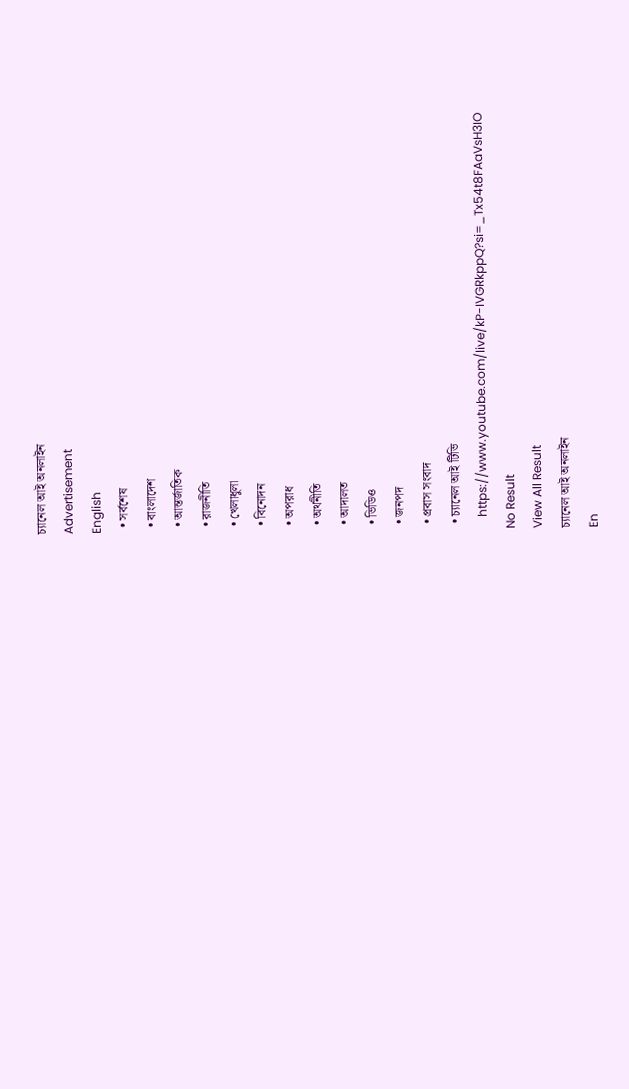চ্যানেল আই অনলাইন
Advertisement
English
  • সর্বশেষ
  • বাংলাদেশ
  • আন্তর্জাতিক
  • রাজনীতি
  • খেলাধুলা
  • বিনোদন
  • অপরাধ
  • অর্থনীতি
  • আদালত
  • ভিডিও
  • জনপদ
  • প্রবাস সংবাদ
  • চ্যানেল আই টিভি
    https://www.youtube.com/live/kP-IVGRkppQ?si=_Tx54t8FAaVsH3IO
No Result
View All Result
চ্যানেল আই অনলাইন
En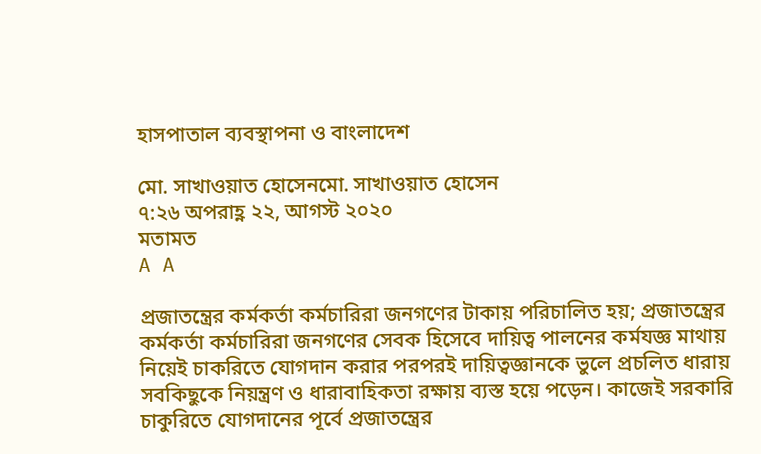হাসপাতাল ব্যবস্থাপনা ও বাংলাদেশ

মো. সাখাওয়াত হোসেনমো. সাখাওয়াত হোসেন
৭:২৬ অপরাহ্ণ ২২, আগস্ট ২০২০
মতামত
A A

প্রজাতন্ত্রের কর্মকর্তা কর্মচারিরা জনগণের টাকায় পরিচালিত হয়; প্রজাতন্ত্রের কর্মকর্তা কর্মচারিরা জনগণের সেবক হিসেবে দায়িত্ব পালনের কর্মযজ্ঞ মাথায় নিয়েই চাকরিতে যোগদান করার পরপরই দায়িত্বজ্ঞানকে ভুলে প্রচলিত ধারায় সবকিছুকে নিয়ন্ত্রণ ও ধারাবাহিকতা রক্ষায় ব্যস্ত হয়ে পড়েন। কাজেই সরকারি চাকুরিতে যোগদানের পূর্বে প্রজাতন্ত্রের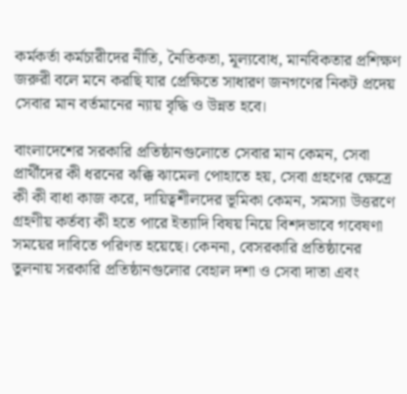কর্মকর্তা কর্মচারীদের নীতি, নৈতিকতা, মূল্যবোধ, মানবিকতার প্রশিক্ষণ জরুরী বলে মনে করছি যার প্রেক্ষিতে সাধারণ জনগণের নিকট প্রদেয় সেবার মান বর্তমানের ন্যায় বৃদ্ধি ও উন্নত হবে।

বাংলাদেশের সরকারি প্রতিষ্ঠানগুলোতে সেবার মান কেমন, সেবা প্রার্থীদের কী ধরনের ঝক্কি ঝামেলা পোহাতে হয়, সেবা গ্রহণের ক্ষেত্রে কী কী বাধা কাজ করে, দায়িত্বশীলদের ভূমিকা কেমন, সমস্যা উত্তরণে গ্রহণীয় কর্তব্য কী হতে পারে ইত্যাদি বিষয় নিয়ে বিশদভাবে গবেষণা সময়ের দাবিতে পরিণত হয়েছে। কেননা, বেসরকারি প্রতিষ্ঠানের তুলনায় সরকারি প্রতিষ্ঠানগুলোর বেহাল দশা ও সেবা দাতা এবং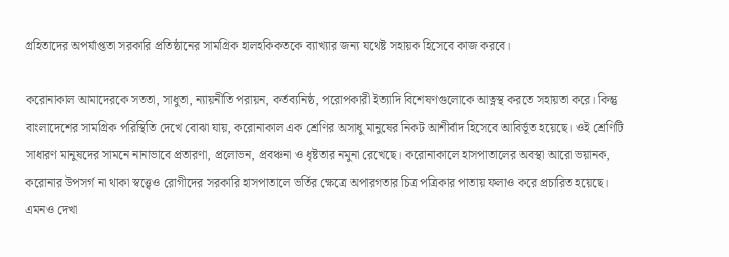গ্রহিতাদের অপর্যাপ্ততা সরকারি প্রতিষ্ঠানের সামগ্রিক হালহকিকতকে ব্যাখ্যার জন্য যথেষ্ট সহায়ক হিসেবে কাজ করবে।

করোনাকাল আমাদেরকে সততা, সাধুতা, ন্যায়নীতি পরায়ন, কর্তব্যনিষ্ঠ, পরোপকারী ইত্যাদি বিশেষণগুলোকে আত্নস্থ করতে সহায়তা করে। কিন্তু বাংলাদেশের সামগ্রিক পরিস্থিতি দেখে বোঝা যায়, করোনাকাল এক শ্রেণির অসাধু মানুষের নিকট আশীর্বাদ হিসেবে আবির্ভূত হয়েছে। ওই শ্রেণিটি সাধারণ মানুষদের সামনে নানাভাবে প্রতারণা, প্রলোভন, প্রবঞ্চনা ও ধৃষ্টতার নমুনা রেখেছে। করোনাকালে হাসপাতালের অবস্থা আরো ভয়ানক, করোনার উপসর্গ না থাকা স্বত্ত্বেও রোগীদের সরকারি হাসপাতালে ভর্তির ক্ষেত্রে অপারগতার চিত্র পত্রিকার পাতায় ফলাও করে প্রচারিত হয়েছে। এমনও দেখা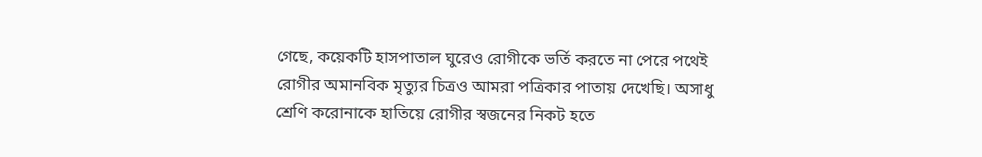গেছে, কয়েকটি হাসপাতাল ঘুরেও রোগীকে ভর্তি করতে না পেরে পথেই রোগীর অমানবিক মৃত্যুর চিত্রও আমরা পত্রিকার পাতায় দেখেছি। অসাধু শ্রেণি করোনাকে হাতিয়ে রোগীর স্বজনের নিকট হতে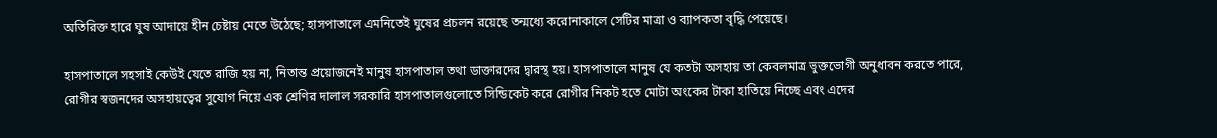অতিরিক্ত হারে ঘুষ আদায়ে হীন চেষ্টায় মেতে উঠেছে; হাসপাতালে এমনিতেই ঘুষের প্রচলন রয়েছে তন্মধ্যে করোনাকালে সেটির মাত্রা ও ব্যাপকতা বৃদ্ধি পেয়েছে।

হাসপাতালে সহসাই কেউই যেতে রাজি হয় না, নিতান্ত প্রয়োজনেই মানুষ হাসপাতাল তথা ডাক্তারদের দ্বারস্থ হয়। হাসপাতালে মানুষ যে কতটা অসহায় তা কেবলমাত্র ভুক্তভোগী অনুধাবন করতে পারে, রোগীর স্বজনদের অসহায়ত্বের সুযোগ নিয়ে এক শ্রেণির দালাল সরকারি হাসপাতালগুলোতে সিন্ডিকেট করে রোগীর নিকট হতে মোটা অংকের টাকা হাতিয়ে নিচ্ছে এবং এদের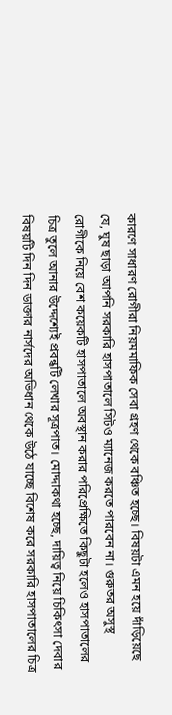কারণে সাধারণ রোগীরা নিয়মমাফিক সেবা গ্রহণ থেকে বঞ্চিত হচ্ছে। বিষয়টা এমন হয়ে দাঁড়িয়েছে যে, ঘুষ ছাড়া আপনি সরকারি হাসপাতালে সিটও ম্যানেজ করতে পারবেন না। গুরুতর অসুস্থ রোগীকে নিয়ে বেশ কয়েকটি হাসপাতালে অবস্থান করার পরিপ্রেক্ষিতে কিছুটা হলেও হাসপাতালের চিত্র তুলে আনার উদ্দেশ্যেই প্রবন্ধটি লেখার সূত্রপাত। মোদ্দাকথা হচ্ছে, দায়িত্ব নিয়ে চিকিৎসা দেবার বিষয়টি দিন দিন ডাক্তার নার্সদের অভিধান থেকে উঠে যাচ্ছে বিশেষ করে সরকারি হাসপাতালের চিত্র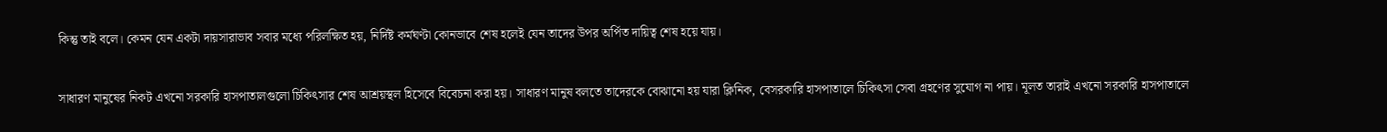কিন্তু তাই বলে। কেমন যেন একটা দায়সারাভাব সবার মধ্যে পরিলক্ষিত হয়, নির্দিষ্ট কর্মঘণ্টা কোনভাবে শেষ হলেই যেন তাদের উপর অর্পিত দায়িত্ব শেষ হয়ে যায়।

সাধারণ মানুষের নিকট এখনো সরকারি হাসপাতালগুলো চিকিৎসার শেষ আশ্রয়স্থল হিসেবে বিবেচনা করা হয়। সাধারণ মানুষ বলতে তাদেরকে বোঝানো হয় যারা ক্লিনিক, বেসরকারি হাসপাতালে চিকিৎসা সেবা গ্রহণের সুযোগ না পায়। মূলত তারাই এখনো সরকারি হাসপাতালে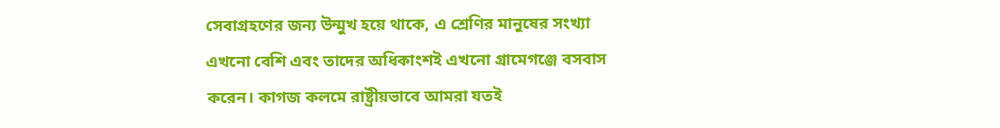সেবাগ্রহণের জন্য উন্মুখ হয়ে থাকে, এ শ্রেণির মানুষের সংখ্যা এখনো বেশি এবং তাদের অধিকাংশই এখনো গ্রামেগঞ্জে বসবাস করেন। কাগজ কলমে রাষ্ট্রীয়ভাবে আমরা যতই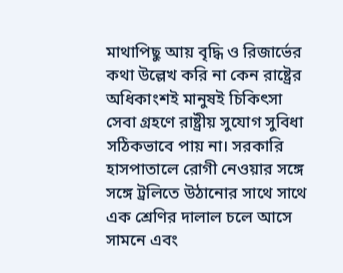মাথাপিছু আয় বৃদ্ধি ও রিজার্ভের কথা উল্লেখ করি না কেন রাষ্ট্রের অধিকাংশই মানুষই চিকিৎসা সেবা গ্রহণে রাষ্ট্রীয় সুযোগ সুবিধা সঠিকভাবে পায় না। সরকারি হাসপাতালে রোগী নেওয়ার সঙ্গে সঙ্গে ট্রলিতে উঠানোর সাথে সাথে এক শ্রেণির দালাল চলে আসে সামনে এবং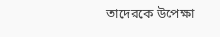তাদেরকে উপেক্ষা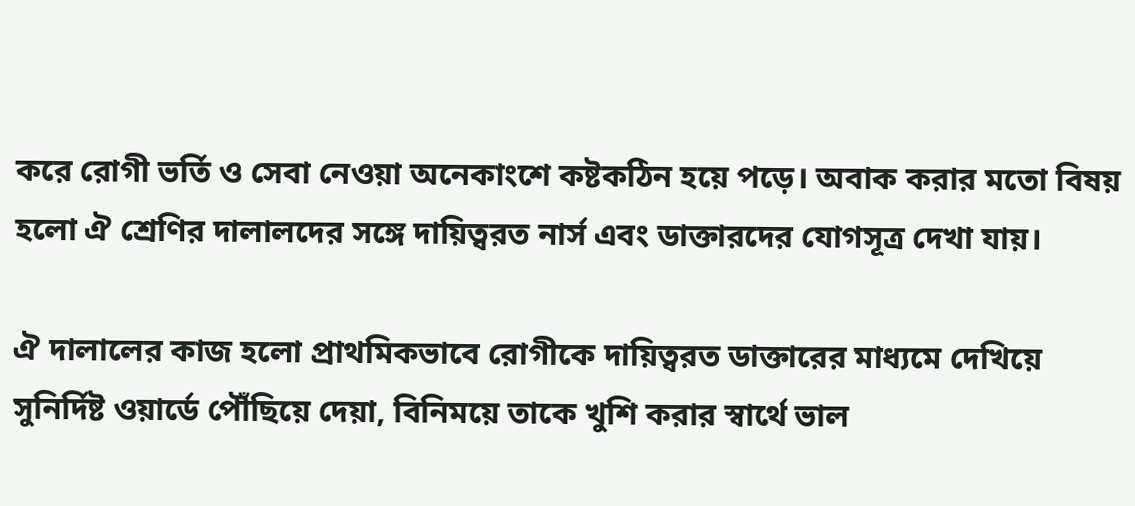করে রোগী ভর্তি ও সেবা নেওয়া অনেকাংশে কষ্টকঠিন হয়ে পড়ে। অবাক করার মতো বিষয় হলো ঐ শ্রেণির দালালদের সঙ্গে দায়িত্বরত নার্স এবং ডাক্তারদের যোগসূত্র দেখা যায়।

ঐ দালালের কাজ হলো প্রাথমিকভাবে রোগীকে দায়িত্বরত ডাক্তারের মাধ্যমে দেখিয়ে সুনির্দিষ্ট ওয়ার্ডে পৌঁছিয়ে দেয়া, বিনিময়ে তাকে খুশি করার স্বার্থে ভাল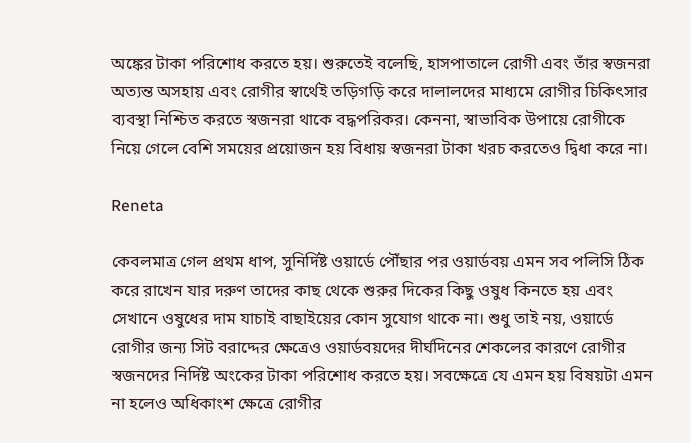অঙ্কের টাকা পরিশোধ করতে হয়। শুরুতেই বলেছি, হাসপাতালে রোগী এবং তাঁর স্বজনরা অত্যন্ত অসহায় এবং রোগীর স্বার্থেই তড়িগড়ি করে দালালদের মাধ্যমে রোগীর চিকিৎসার ব্যবস্থা নিশ্চিত করতে স্বজনরা থাকে বদ্ধপরিকর। কেননা, স্বাভাবিক উপায়ে রোগীকে নিয়ে গেলে বেশি সময়ের প্রয়োজন হয় বিধায় স্বজনরা টাকা খরচ করতেও দ্বিধা করে না।

Reneta

কেবলমাত্র গেল প্রথম ধাপ, সুনির্দিষ্ট ওয়ার্ডে পৌঁছার পর ওয়ার্ডবয় এমন সব পলিসি ঠিক করে রাখেন যার দরুণ তাদের কাছ থেকে শুরুর দিকের কিছু ওষুধ কিনতে হয় এবং সেখানে ওষুধের দাম যাচাই বাছাইয়ের কোন সুযোগ থাকে না। শুধু তাই নয়, ওয়ার্ডে রোগীর জন্য সিট বরাদ্দের ক্ষেত্রেও ওয়ার্ডবয়দের দীর্ঘদিনের শেকলের কারণে রোগীর স্বজনদের নির্দিষ্ট অংকের টাকা পরিশোধ করতে হয়। সবক্ষেত্রে যে এমন হয় বিষয়টা এমন না হলেও অধিকাংশ ক্ষেত্রে রোগীর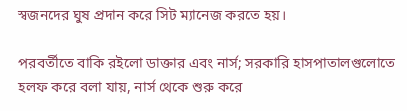স্বজনদের ঘুষ প্রদান করে সিট ম্যানেজ করতে হয়।

পরবর্তীতে বাকি রইলো ডাক্তার এবং নার্স; সরকারি হাসপাতালগুলোতে হলফ করে বলা যায়, নার্স থেকে শুরু করে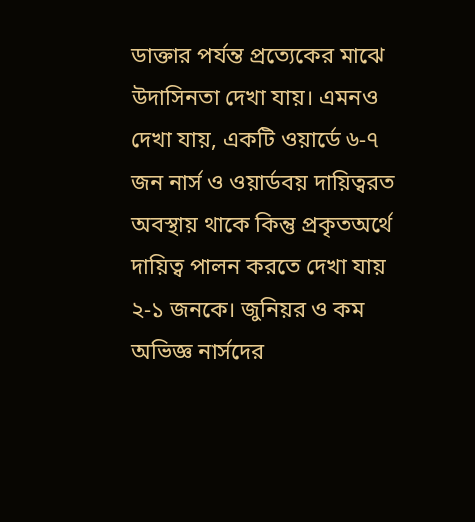ডাক্তার পর্যন্ত প্রত্যেকের মাঝে উদাসিনতা দেখা যায়। এমনও দেখা যায়, একটি ওয়ার্ডে ৬-৭ জন নার্স ও ওয়ার্ডবয় দায়িত্বরত অবস্থায় থাকে কিন্তু প্রকৃতঅর্থে দায়িত্ব পালন করতে দেখা যায় ২-১ জনকে। জুনিয়র ও কম অভিজ্ঞ নার্সদের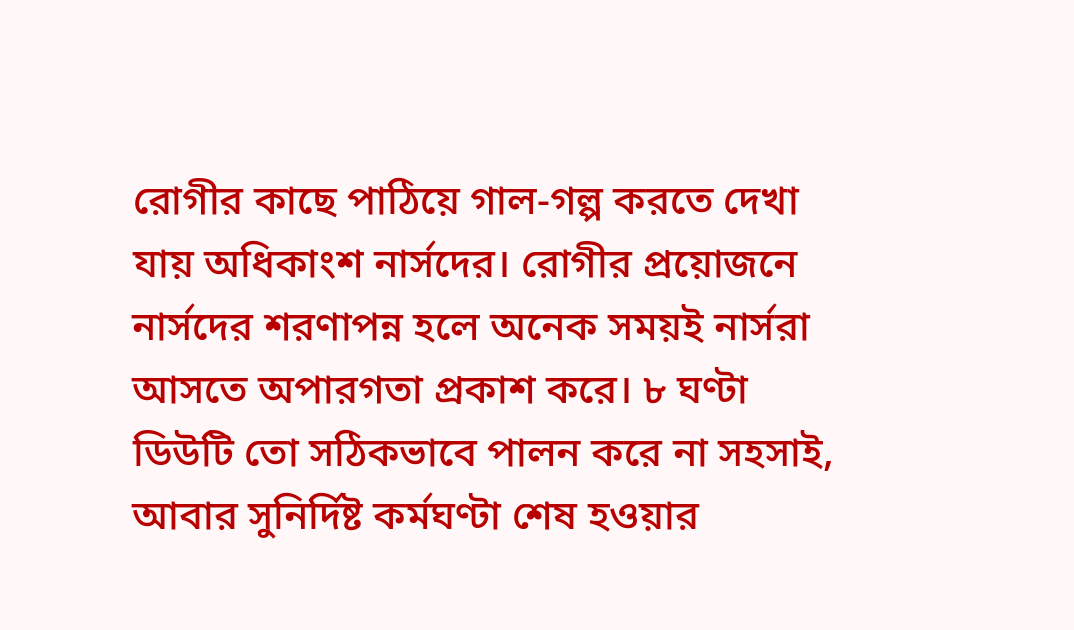রোগীর কাছে পাঠিয়ে গাল-গল্প করতে দেখা যায় অধিকাংশ নার্সদের। রোগীর প্রয়োজনে নার্সদের ‍শরণাপন্ন হলে অনেক সময়ই নার্সরা আসতে অপারগতা প্রকাশ করে। ৮ ঘণ্টা ডিউটি তো সঠিকভাবে পালন করে না সহসাই, আবার সুনির্দিষ্ট কর্মঘণ্টা শেষ হওয়ার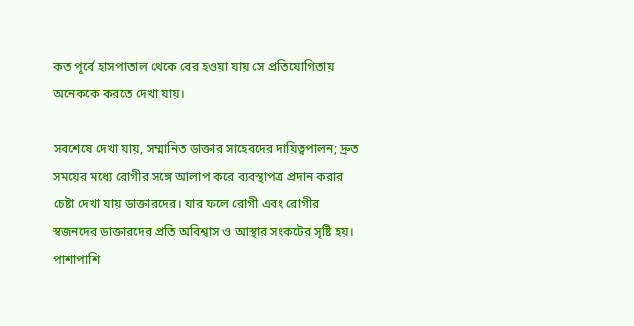কত পূর্বে হাসপাতাল থেকে বের হওয়া যায় সে প্রতিযোগিতায় অনেককে করতে দেখা যায়।

সবশেষে দেখা যায়, সম্মানিত ডাক্তার সাহেবদের দায়িত্বপালন; দ্রুত সময়ের মধ্যে রোগীর সঙ্গে আলাপ করে ব্যবস্থাপত্র প্রদান করার চেষ্টা দেখা যায় ডাক্তারদের। যার ফলে রোগী এবং রোগীর স্বজনদের ডাক্তারদের প্রতি অবিশ্বাস ও আস্থার সংকটের সৃষ্টি হয়। পাশাপাশি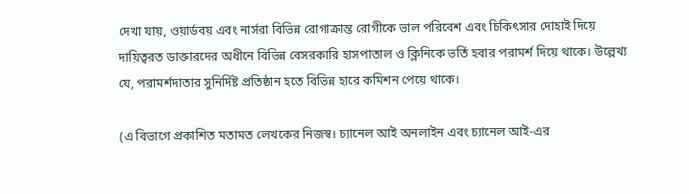দেখা যায়, ওয়ার্ডবয় এবং নার্সরা বিভিন্ন রোগাক্রান্ত রোগীকে ভাল পরিবেশ এবং চিকিৎসার দোহাই দিয়ে দায়িত্বরত ডাক্তারদের অধীনে বিভিন্ন বেসরকারি হাসপাতাল ও ক্লিনিকে ভর্তি হবার পরামর্শ দিয়ে থাকে। উল্লেখ্য যে, পরামর্শদাতার সুনির্দিষ্ট প্রতিষ্ঠান হতে বিভিন্ন হারে কমিশন পেয়ে থাকে।

(এ বিভাগে প্রকাশিত মতামত লেখকের নিজস্ব। চ্যানেল আই অনলাইন এবং চ্যানেল আই-এর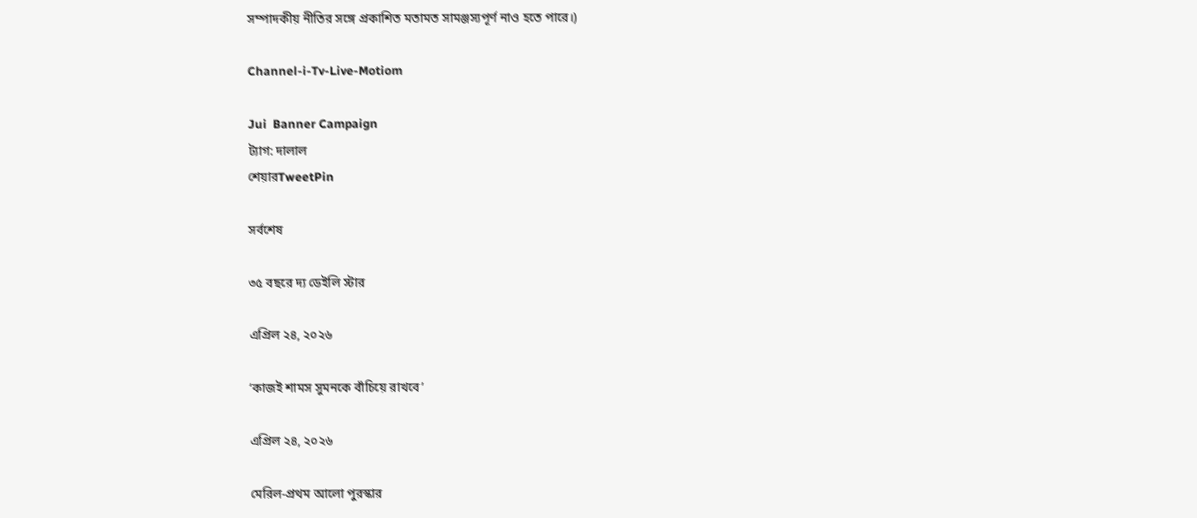সম্পাদকীয় নীতির সঙ্গে প্রকাশিত মতামত সামঞ্জস্যপূর্ণ নাও হতে পারে।)

Channel-i-Tv-Live-Motiom

Jui  Banner Campaign
ট্যাগ: দালাল
শেয়ারTweetPin

সর্বশেষ

৩৫ বছরে দ্য ডেইলি স্টার

এপ্রিল ২৪, ২০২৬

‘কাজই শামস সুমনকে বাঁচিয়ে রাখবে’

এপ্রিল ২৪, ২০২৬

মেরিল-প্রথম আলো পুরস্কার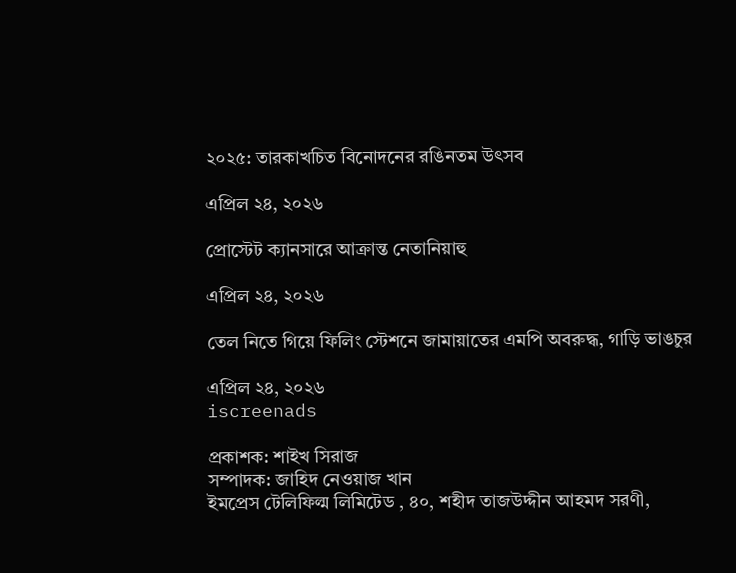২০২৫: তারকাখচিত বিনোদনের রঙিনতম উৎসব

এপ্রিল ২৪, ২০২৬

প্রোস্টেট ক্যানসারে আক্রান্ত নেতানিয়াহু

এপ্রিল ২৪, ২০২৬

তেল নিতে গিয়ে ফিলিং স্টেশনে জামায়াতের এমপি অবরুদ্ধ, গাড়ি ভাঙচুর

এপ্রিল ২৪, ২০২৬
iscreenads

প্রকাশক: শাইখ সিরাজ
সম্পাদক: জাহিদ নেওয়াজ খান
ইমপ্রেস টেলিফিল্ম লিমিটেড , ৪০, শহীদ তাজউদ্দীন আহমদ সরণী,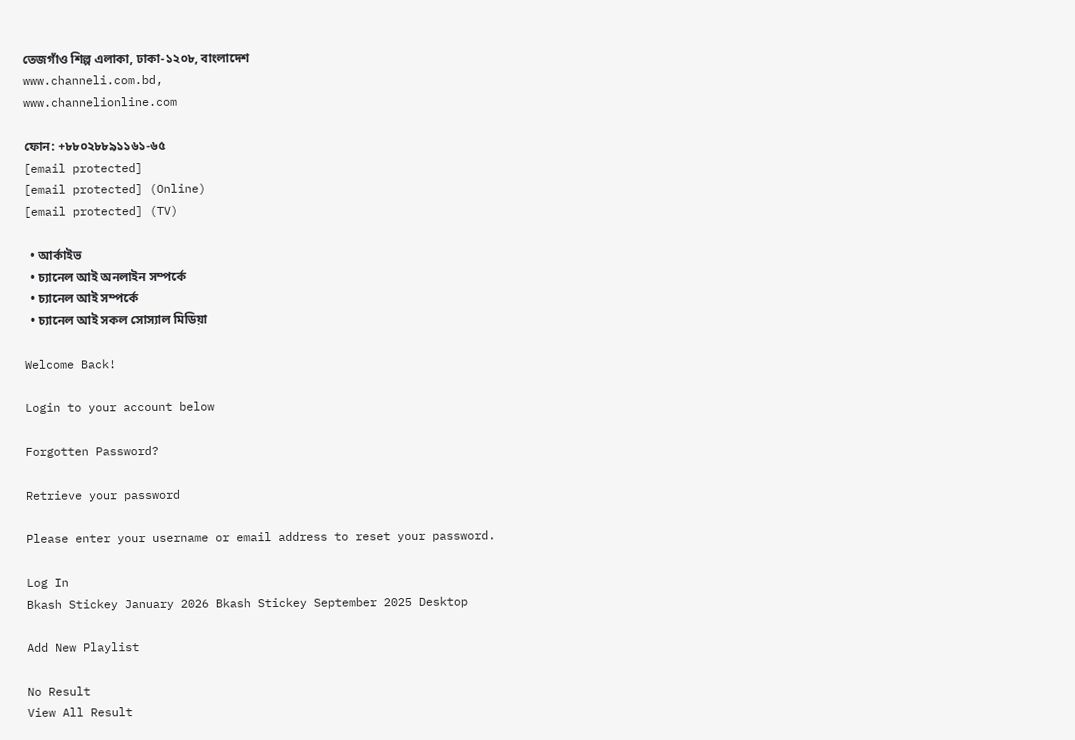তেজগাঁও শিল্প এলাকা, ঢাকা-১২০৮, বাংলাদেশ
www.channeli.com.bd,
www.channelionline.com

ফোন: +৮৮০২৮৮৯১১৬১-৬৫
[email protected]
[email protected] (Online)
[email protected] (TV)

  • আর্কাইভ
  • চ্যানেল আই অনলাইন সম্পর্কে
  • চ্যানেল আই সম্পর্কে
  • চ্যানেল আই সকল সোস্যাল মিডিয়া

Welcome Back!

Login to your account below

Forgotten Password?

Retrieve your password

Please enter your username or email address to reset your password.

Log In
Bkash Stickey January 2026 Bkash Stickey September 2025 Desktop

Add New Playlist

No Result
View All Result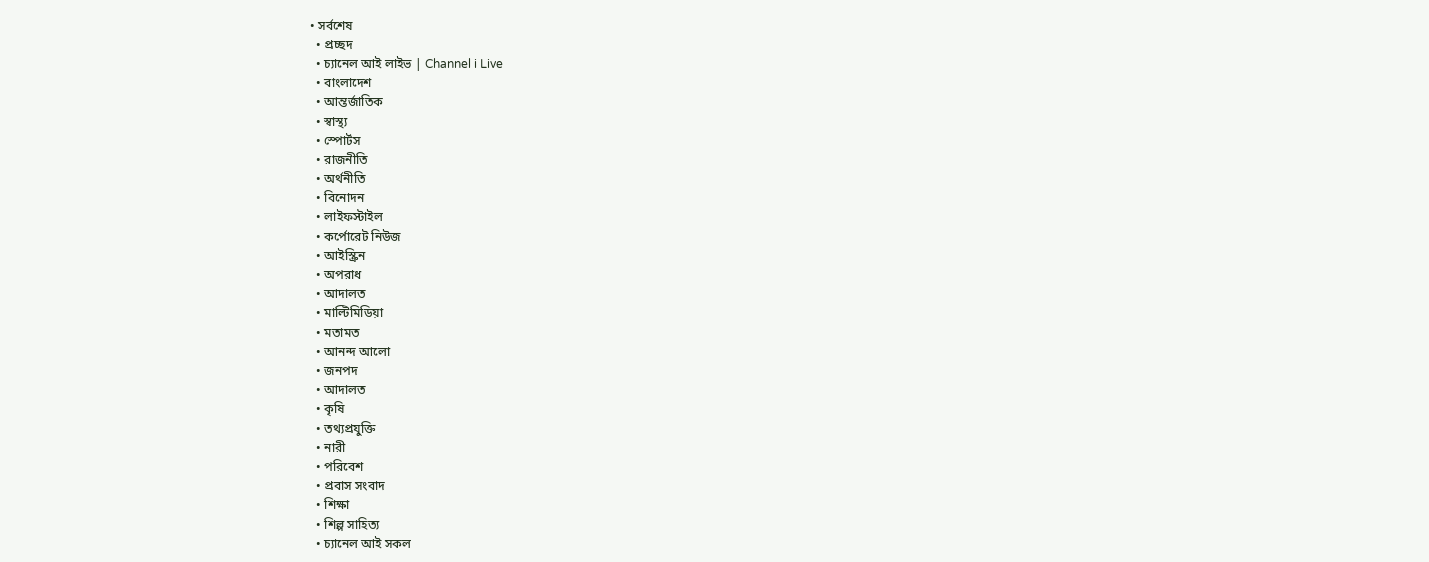• সর্বশেষ
  • প্রচ্ছদ
  • চ্যানেল আই লাইভ | Channel i Live
  • বাংলাদেশ
  • আন্তর্জাতিক
  • স্বাস্থ্য
  • স্পোর্টস
  • রাজনীতি
  • অর্থনীতি
  • বিনোদন
  • লাইফস্টাইল
  • কর্পোরেট নিউজ
  • আইস্ক্রিন
  • অপরাধ
  • আদালত
  • মাল্টিমিডিয়া
  • মতামত
  • আনন্দ আলো
  • জনপদ
  • আদালত
  • কৃষি
  • তথ্যপ্রযুক্তি
  • নারী
  • পরিবেশ
  • প্রবাস সংবাদ
  • শিক্ষা
  • শিল্প সাহিত্য
  • চ্যানেল আই সকল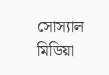সোস্যাল মিডিয়া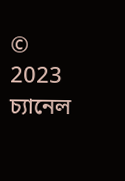© 2023 চ্যানেল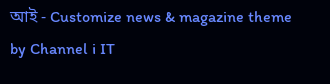আই - Customize news & magazine theme by Channel i IT